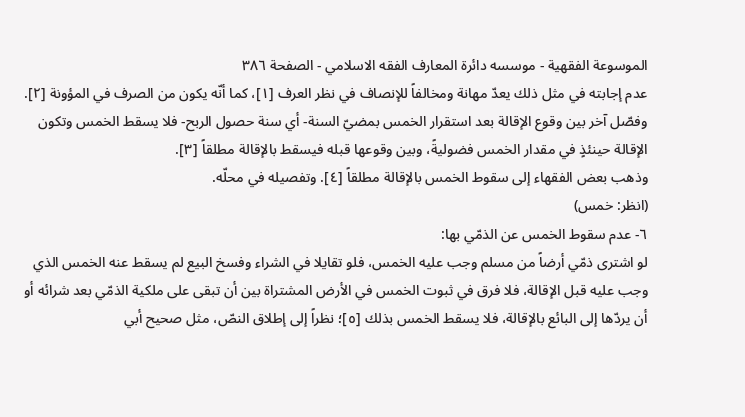الموسوعة الفقهية - موسسه دائرة المعارف الفقه الاسلامي - الصفحة ٣٨٦
عدم إجابته في مثل ذلك يعدّ مهانة ومخالفاً للإنصاف في نظر العرف [١]، كما أنّه يكون من الصرف في المؤونة [٢].
وفصّل آخر بين وقوع الإقالة بعد استقرار الخمس بمضيّ السنة- أي سنة حصول الربح- فلا يسقط الخمس وتكون الإقالة حينئذٍ في مقدار الخمس فضوليةً، وبين وقوعها قبله فيسقط بالإقالة مطلقاً [٣].
وذهب بعض الفقهاء إلى سقوط الخمس بالإقالة مطلقاً [٤]. وتفصيله في محلّه.
(انظر: خمس)
٦- عدم سقوط الخمس عن الذمّي بها:
لو اشترى ذمّي أرضاً من مسلم وجب عليه الخمس، فلو تقايلا في الشراء وفسخ البيع لم يسقط عنه الخمس الذي وجب عليه قبل الإقالة، فلا فرق في ثبوت الخمس في الأرض المشتراة بين أن تبقى على ملكية الذمّي بعد شرائه أو أن يردّها إلى البائع بالإقالة، فلا يسقط الخمس بذلك [٥]؛ نظراً إلى إطلاق النصّ، مثل صحيح أبي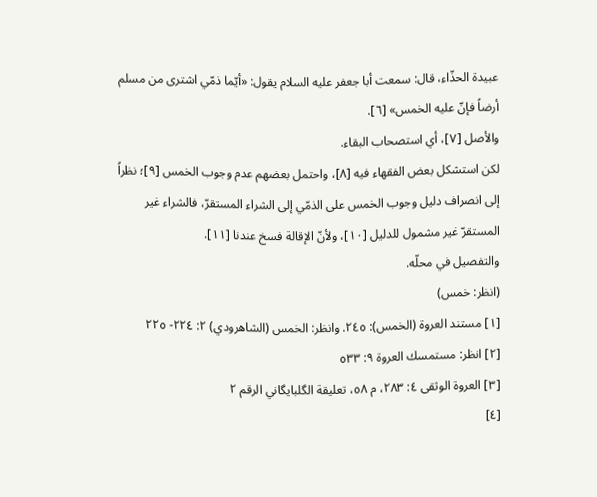عبيدة الحذّاء، قال: سمعت أبا جعفر عليه السلام يقول: «أيّما ذمّي اشترى من مسلم أرضاً فإنّ عليه الخمس» [٦].
والأصل [٧]، أي استصحاب البقاء.
لكن استشكل بعض الفقهاء فيه [٨]، واحتمل بعضهم عدم وجوب الخمس [٩]؛ نظراً إلى انصراف دليل وجوب الخمس على الذمّي إلى الشراء المستقرّ، فالشراء غير المستقرّ غير مشمول للدليل [١٠]، ولأنّ الإقالة فسخ عندنا [١١].
والتفصيل في محلّه.
(انظر: خمس)
[١] مستند العروة (الخمس): ٢٤٥. وانظر: الخمس (الشاهرودي) ٢: ٢٢٤- ٢٢٥
[٢] انظر: مستمسك العروة ٩: ٥٣٣
[٣] العروة الوثقى ٤: ٢٨٣، م ٥٨، تعليقة الگلبايگاني الرقم ٢
[٤]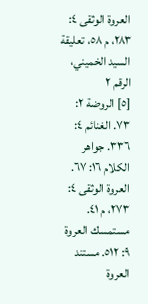العروة الوثقى ٤: ٢٨٣، م ٥٨، تعليقة السيد الخميني، الرقم ٢
[٥] الروضة ٢: ٧٣. الغنائم ٤: ٣٣٦. جواهر الكلام ١٦: ٦٧. العروة الوثقى ٤: ٢٧٣، م ٤١. مستمسك العروة ٩: ٥١٢. مستند العروة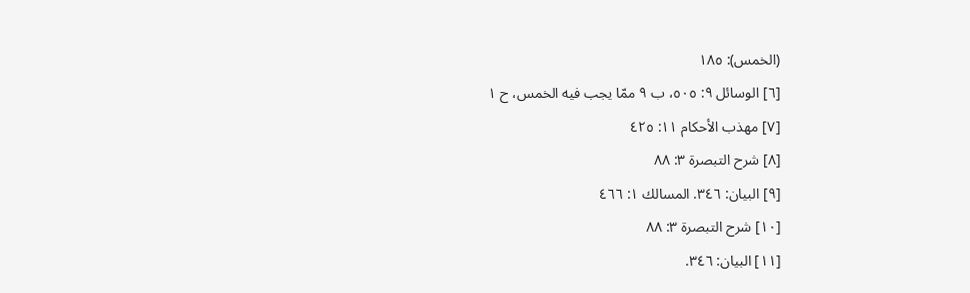(الخمس): ١٨٥
[٦] الوسائل ٩: ٥٠٥، ب ٩ ممّا يجب فيه الخمس، ح ١
[٧] مهذب الأحكام ١١: ٤٢٥
[٨] شرح التبصرة ٣: ٨٨
[٩] البيان: ٣٤٦. المسالك ١: ٤٦٦
[١٠] شرح التبصرة ٣: ٨٨
[١١] البيان: ٣٤٦.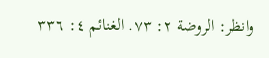وانظر: الروضة ٢: ٧٣. الغنائم ٤: ٣٣٦